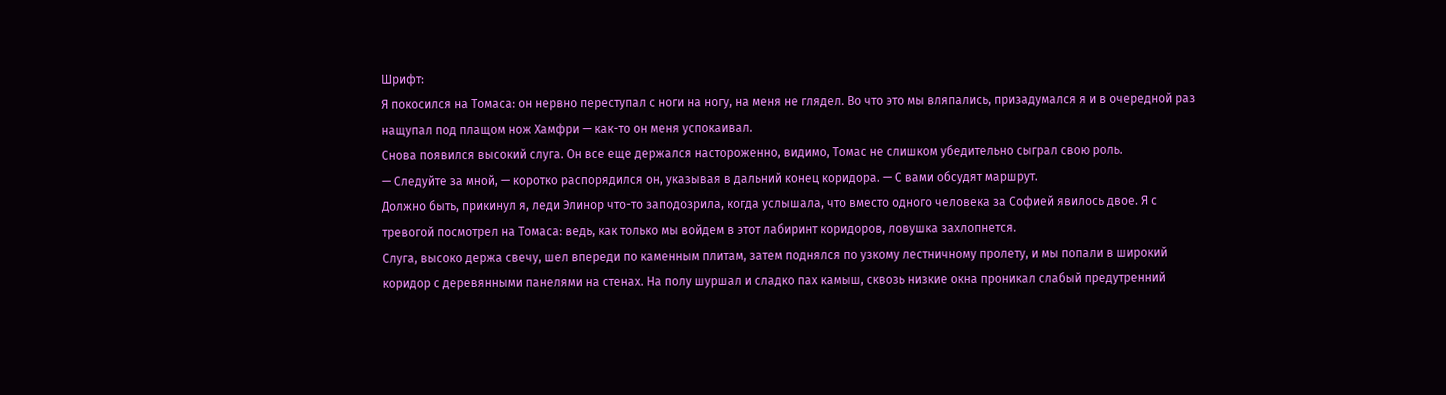Шрифт:
Я покосился на Томаса: он нервно переступал с ноги на ногу, на меня не глядел. Во что это мы вляпались, призадумался я и в очередной раз нащупал под плащом нож Хамфри — как-то он меня успокаивал.
Снова появился высокий слуга. Он все еще держался настороженно, видимо, Томас не слишком убедительно сыграл свою роль.
— Следуйте за мной, — коротко распорядился он, указывая в дальний конец коридора. — С вами обсудят маршрут.
Должно быть, прикинул я, леди Элинор что-то заподозрила, когда услышала, что вместо одного человека за Софией явилось двое. Я с тревогой посмотрел на Томаса: ведь, как только мы войдем в этот лабиринт коридоров, ловушка захлопнется.
Слуга, высоко держа свечу, шел впереди по каменным плитам, затем поднялся по узкому лестничному пролету, и мы попали в широкий коридор с деревянными панелями на стенах. На полу шуршал и сладко пах камыш, сквозь низкие окна проникал слабый предутренний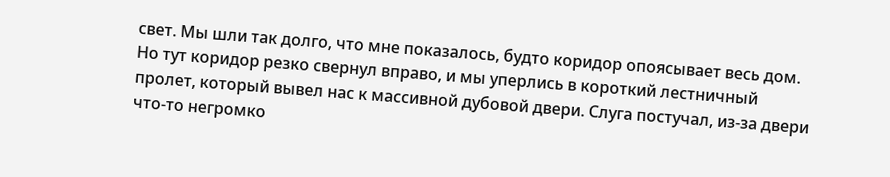свет. Мы шли так долго, что мне показалось, будто коридор опоясывает весь дом. Но тут коридор резко свернул вправо, и мы уперлись в короткий лестничный пролет, который вывел нас к массивной дубовой двери. Слуга постучал, из-за двери что-то негромко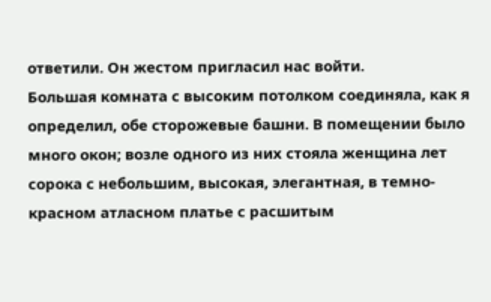ответили. Он жестом пригласил нас войти.
Большая комната с высоким потолком соединяла, как я определил, обе сторожевые башни. В помещении было много окон; возле одного из них стояла женщина лет сорока с небольшим, высокая, элегантная, в темно-красном атласном платье с расшитым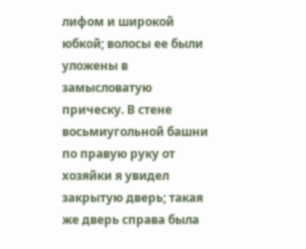лифом и широкой юбкой; волосы ее были уложены в замысловатую прическу. В стене восьмиугольной башни по правую руку от хозяйки я увидел закрытую дверь; такая же дверь справа была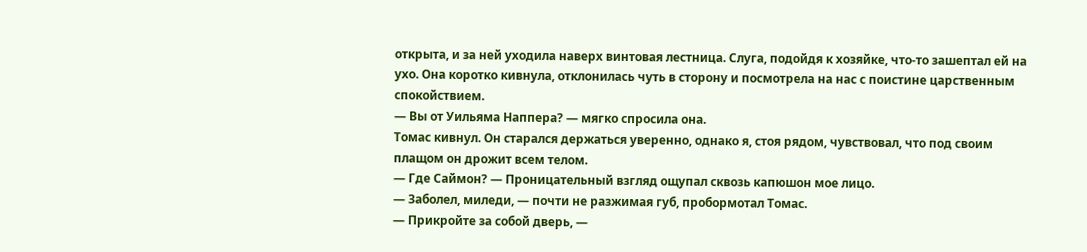открыта, и за ней уходила наверх винтовая лестница. Слуга, подойдя к хозяйке, что-то зашептал ей на ухо. Она коротко кивнула, отклонилась чуть в сторону и посмотрела на нас с поистине царственным спокойствием.
— Вы от Уильяма Наппера? — мягко спросила она.
Томас кивнул. Он старался держаться уверенно, однако я, стоя рядом, чувствовал, что под своим плащом он дрожит всем телом.
— Где Саймон? — Проницательный взгляд ощупал сквозь капюшон мое лицо.
— Заболел, миледи, — почти не разжимая губ, пробормотал Томас.
— Прикройте за собой дверь, —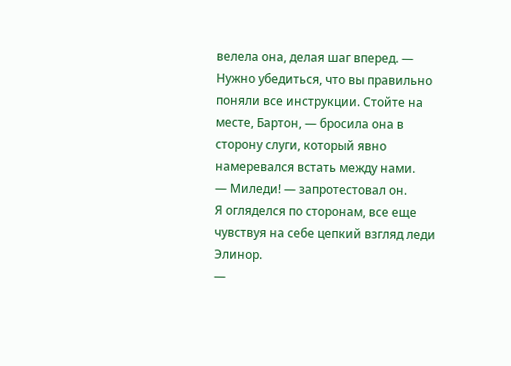велела она, делая шаг вперед. — Нужно убедиться, что вы правильно поняли все инструкции. Стойте на месте, Бартон, — бросила она в сторону слуги, который явно намеревался встать между нами.
— Миледи! — запротестовал он.
Я огляделся по сторонам, все еще чувствуя на себе цепкий взгляд леди Элинор.
—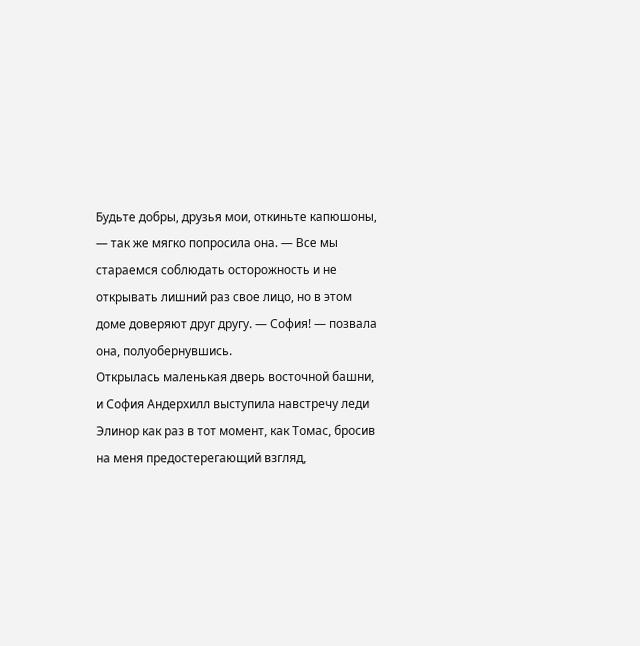Будьте добры, друзья мои, откиньте капюшоны, — так же мягко попросила она. — Все мы стараемся соблюдать осторожность и не открывать лишний раз свое лицо, но в этом доме доверяют друг другу. — София! — позвала она, полуобернувшись.
Открылась маленькая дверь восточной башни, и София Андерхилл выступила навстречу леди Элинор как раз в тот момент, как Томас, бросив на меня предостерегающий взгляд,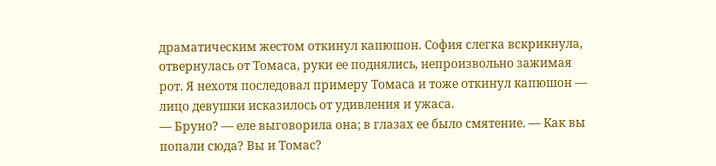драматическим жестом откинул капюшон. София слегка вскрикнула, отвернулась от Томаса, руки ее поднялись, непроизвольно зажимая рот. Я нехотя последовал примеру Томаса и тоже откинул капюшон — лицо девушки исказилось от удивления и ужаса.
— Бруно? — еле выговорила она; в глазах ее было смятение. — Как вы попали сюда? Вы и Томас?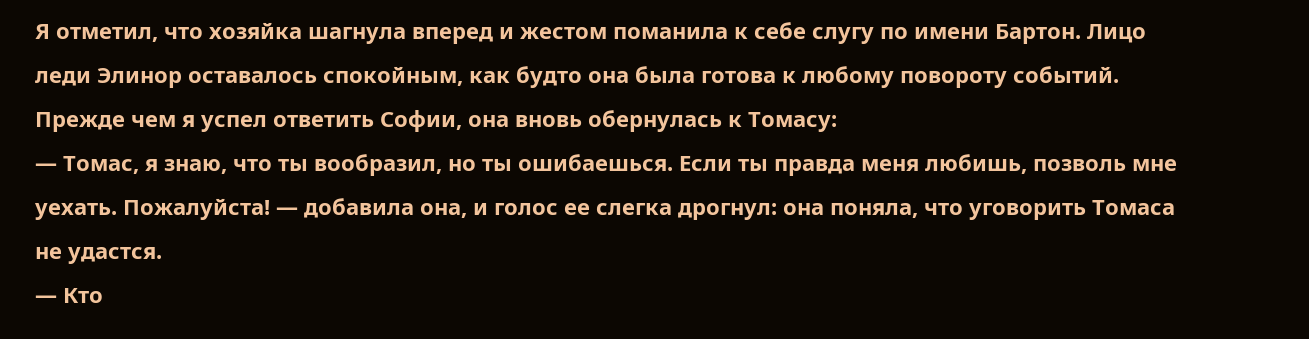Я отметил, что хозяйка шагнула вперед и жестом поманила к себе слугу по имени Бартон. Лицо леди Элинор оставалось спокойным, как будто она была готова к любому повороту событий.
Прежде чем я успел ответить Софии, она вновь обернулась к Томасу:
— Томас, я знаю, что ты вообразил, но ты ошибаешься. Если ты правда меня любишь, позволь мне уехать. Пожалуйста! — добавила она, и голос ее слегка дрогнул: она поняла, что уговорить Томаса не удастся.
— Кто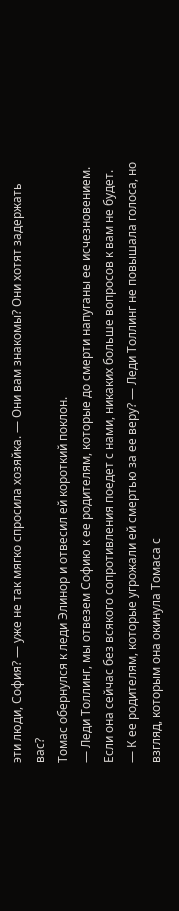эти люди, София? — уже не так мягко спросила хозяйка. — Они вам знакомы? Они хотят задержать вас?
Томас обернулся к леди Элинор и отвесил ей короткий поклон.
— Леди Толлинг, мы отвезем Софию к ее родителям, которые до смерти напуганы ее исчезновением. Если она сейчас без всякого сопротивления поедет с нами, никаких больше вопросов к вам не будет.
— К ее родителям, которые угрожали ей смертью за ее веру? — Леди Толлинг не повышала голоса, но взгляд, которым она окинула Томаса с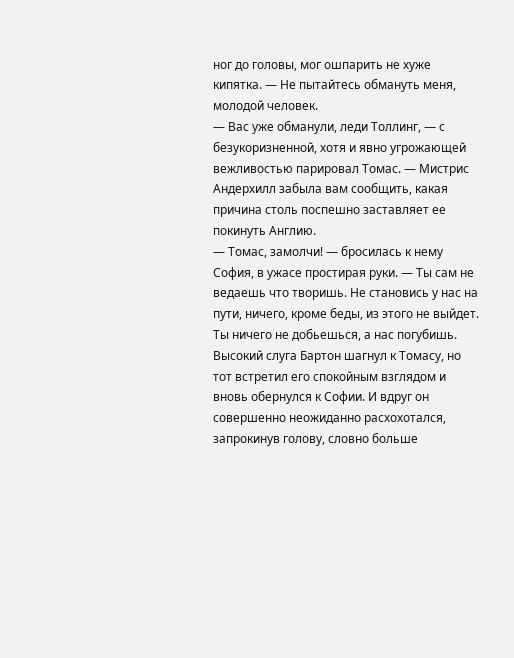ног до головы, мог ошпарить не хуже кипятка. — Не пытайтесь обмануть меня, молодой человек.
— Вас уже обманули, леди Толлинг, — с безукоризненной, хотя и явно угрожающей вежливостью парировал Томас. — Мистрис Андерхилл забыла вам сообщить, какая причина столь поспешно заставляет ее покинуть Англию.
— Томас, замолчи! — бросилась к нему София, в ужасе простирая руки. — Ты сам не ведаешь что творишь. Не становись у нас на пути, ничего, кроме беды, из этого не выйдет. Ты ничего не добьешься, а нас погубишь.
Высокий слуга Бартон шагнул к Томасу, но тот встретил его спокойным взглядом и вновь обернулся к Софии. И вдруг он совершенно неожиданно расхохотался, запрокинув голову, словно больше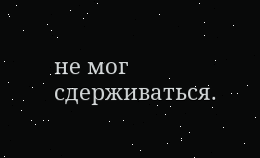не мог сдерживаться.